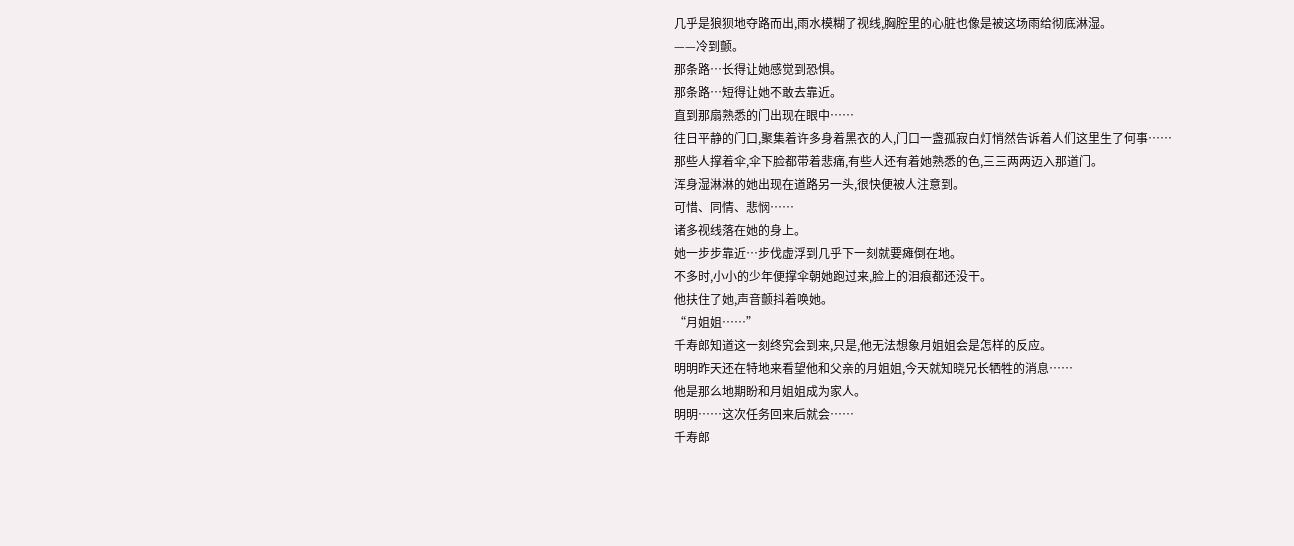几乎是狼狈地夺路而出,雨水模糊了视线,胸腔里的心脏也像是被这场雨给彻底淋湿。
——冷到颤。
那条路…长得让她感觉到恐惧。
那条路…短得让她不敢去靠近。
直到那扇熟悉的门出现在眼中……
往日平静的门口,聚集着许多身着黑衣的人,门口一盏孤寂白灯悄然告诉着人们这里生了何事……
那些人撑着伞,伞下脸都带着悲痛,有些人还有着她熟悉的色,三三两两迈入那道门。
浑身湿淋淋的她出现在道路另一头,很快便被人注意到。
可惜、同情、悲悯……
诸多视线落在她的身上。
她一步步靠近…步伐虚浮到几乎下一刻就要瘫倒在地。
不多时,小小的少年便撑伞朝她跑过来,脸上的泪痕都还没干。
他扶住了她,声音颤抖着唤她。
“月姐姐……”
千寿郎知道这一刻终究会到来,只是,他无法想象月姐姐会是怎样的反应。
明明昨天还在特地来看望他和父亲的月姐姐,今天就知晓兄长牺牲的消息……
他是那么地期盼和月姐姐成为家人。
明明……这次任务回来后就会……
千寿郎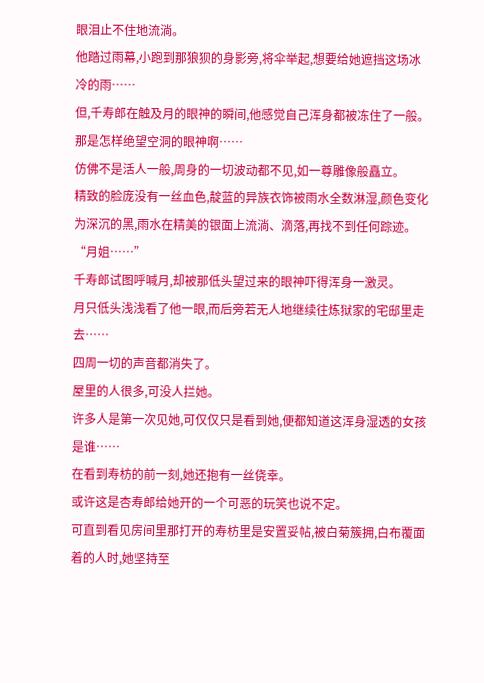眼泪止不住地流淌。
他踏过雨幕,小跑到那狼狈的身影旁,将伞举起,想要给她遮挡这场冰冷的雨……
但,千寿郎在触及月的眼神的瞬间,他感觉自己浑身都被冻住了一般。
那是怎样绝望空洞的眼神啊……
仿佛不是活人一般,周身的一切波动都不见,如一尊雕像般矗立。
精致的脸庞没有一丝血色,靛蓝的异族衣饰被雨水全数淋湿,颜色变化为深沉的黑,雨水在精美的银面上流淌、滴落,再找不到任何踪迹。
“月姐……”
千寿郎试图呼喊月,却被那低头望过来的眼神吓得浑身一激灵。
月只低头浅浅看了他一眼,而后旁若无人地继续往炼狱家的宅邸里走去……
四周一切的声音都消失了。
屋里的人很多,可没人拦她。
许多人是第一次见她,可仅仅只是看到她,便都知道这浑身湿透的女孩是谁……
在看到寿枋的前一刻,她还抱有一丝侥幸。
或许这是杏寿郎给她开的一个可恶的玩笑也说不定。
可直到看见房间里那打开的寿枋里是安置妥帖,被白菊簇拥,白布覆面着的人时,她坚持至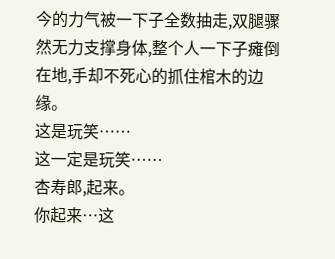今的力气被一下子全数抽走,双腿骤然无力支撑身体,整个人一下子瘫倒在地,手却不死心的抓住棺木的边缘。
这是玩笑……
这一定是玩笑……
杏寿郎,起来。
你起来…这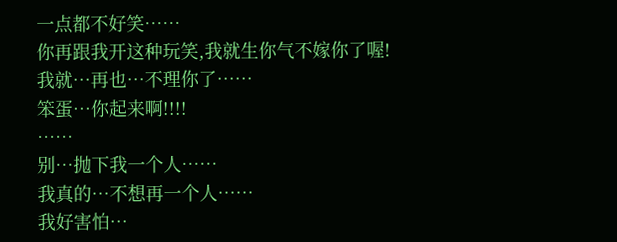一点都不好笑……
你再跟我开这种玩笑,我就生你气不嫁你了喔!
我就…再也…不理你了……
笨蛋…你起来啊!!!!
……
别…抛下我一个人……
我真的…不想再一个人……
我好害怕…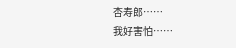杏寿郎……
我好害怕……